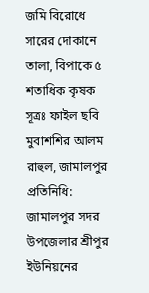জমি বিরোধে সারের দোকানে তালা, বিপাকে ৫ শতাধিক কৃষক
সূত্রঃ ফাইল ছবি
মুবাশশির আলম রাহুল, জামালপুর প্রতিনিধি:
জামালপুর সদর উপজেলার শ্রীপুর ইউনিয়নের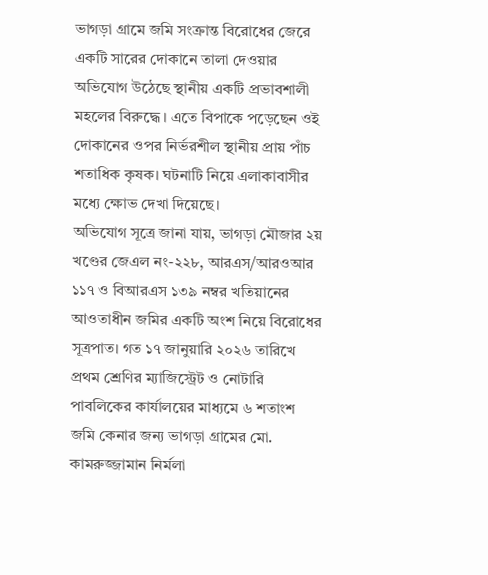ভাগড়া গ্রামে জমি সংক্রান্ত বিরোধের জেরে একটি সারের দোকানে তালা দেওয়ার অভিযোগ উঠেছে স্থানীয় একটি প্রভাবশালী মহলের বিরুদ্ধে। এতে বিপাকে পড়েছেন ওই দোকানের ওপর নির্ভরশীল স্থানীয় প্রায় পাঁচ শতাধিক কৃষক। ঘটনাটি নিয়ে এলাকাবাসীর মধ্যে ক্ষোভ দেখা দিয়েছে।
অভিযোগ সূত্রে জানা যায়, ভাগড়া মৌজার ২য় খণ্ডের জেএল নং-২২৮, আরএস/আরওআর ১১৭ ও বিআরএস ১৩৯ নম্বর খতিয়ানের আওতাধীন জমির একটি অংশ নিয়ে বিরোধের সূত্রপাত। গত ১৭ জানুয়ারি ২০২৬ তারিখে প্রথম শ্রেণির ম্যাজিস্ট্রেট ও নোটারি পাবলিকের কার্যালয়ের মাধ্যমে ৬ শতাংশ জমি কেনার জন্য ভাগড়া গ্রামের মো. কামরুজ্জামান নির্মলা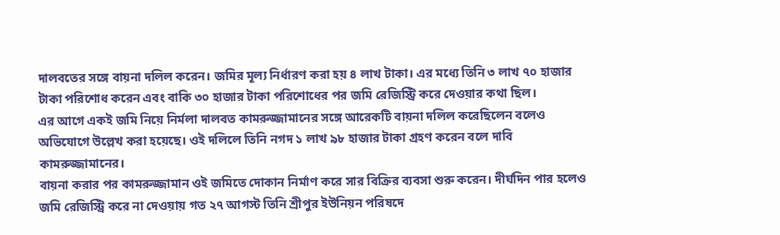দালবতের সঙ্গে বায়না দলিল করেন। জমির মূল্য নির্ধারণ করা হয় ৪ লাখ টাকা। এর মধ্যে তিনি ৩ লাখ ৭০ হাজার টাকা পরিশোধ করেন এবং বাকি ৩০ হাজার টাকা পরিশোধের পর জমি রেজিস্ট্রি করে দেওয়ার কথা ছিল।
এর আগে একই জমি নিয়ে নির্মলা দালবত কামরুজ্জামানের সঙ্গে আরেকটি বায়না দলিল করেছিলেন বলেও অভিযোগে উল্লেখ করা হয়েছে। ওই দলিলে তিনি নগদ ১ লাখ ৯৮ হাজার টাকা গ্রহণ করেন বলে দাবি কামরুজ্জামানের।
বায়না করার পর কামরুজ্জামান ওই জমিতে দোকান নির্মাণ করে সার বিক্রির ব্যবসা শুরু করেন। দীর্ঘদিন পার হলেও জমি রেজিস্ট্রি করে না দেওয়ায় গত ২৭ আগস্ট তিনি শ্রীপুর ইউনিয়ন পরিষদে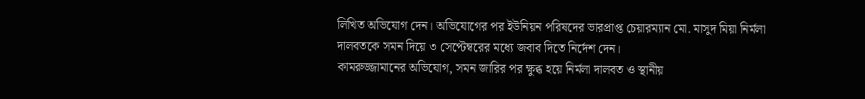লিখিত অভিযোগ দেন। অভিযোগের পর ইউনিয়ন পরিষদের ভারপ্রাপ্ত চেয়ারম্যান মো. মাসুদ মিয়া নির্মলা দালবতকে সমন দিয়ে ৩ সেপ্টেম্বরের মধ্যে জবাব দিতে নির্দেশ দেন।
কামরুজ্জামানের অভিযোগ, সমন জারির পর ক্ষুব্ধ হয়ে নির্মলা দালবত ও স্থানীয়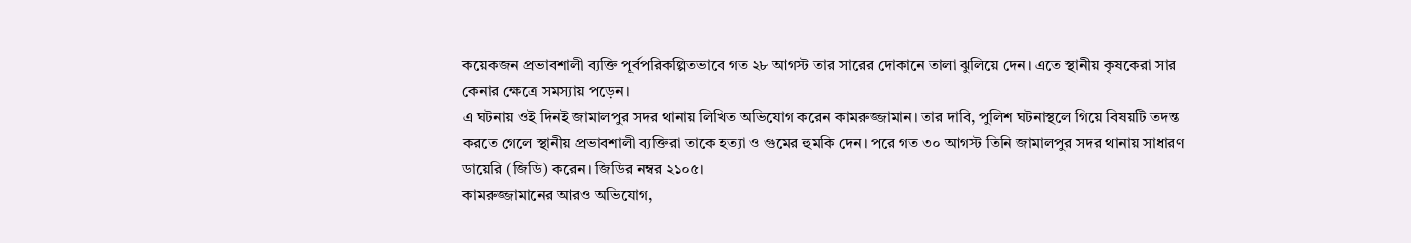কয়েকজন প্রভাবশালী ব্যক্তি পূর্বপরিকল্পিতভাবে গত ২৮ আগস্ট তার সারের দোকানে তালা ঝুলিয়ে দেন। এতে স্থানীয় কৃষকেরা সার কেনার ক্ষেত্রে সমস্যায় পড়েন।
এ ঘটনায় ওই দিনই জামালপুর সদর থানায় লিখিত অভিযোগ করেন কামরুজ্জামান। তার দাবি, পুলিশ ঘটনাস্থলে গিয়ে বিষয়টি তদন্ত করতে গেলে স্থানীয় প্রভাবশালী ব্যক্তিরা তাকে হত্যা ও গুমের হুমকি দেন। পরে গত ৩০ আগস্ট তিনি জামালপুর সদর থানায় সাধারণ ডায়েরি (জিডি) করেন। জিডির নম্বর ২১০৫।
কামরুজ্জামানের আরও অভিযোগ,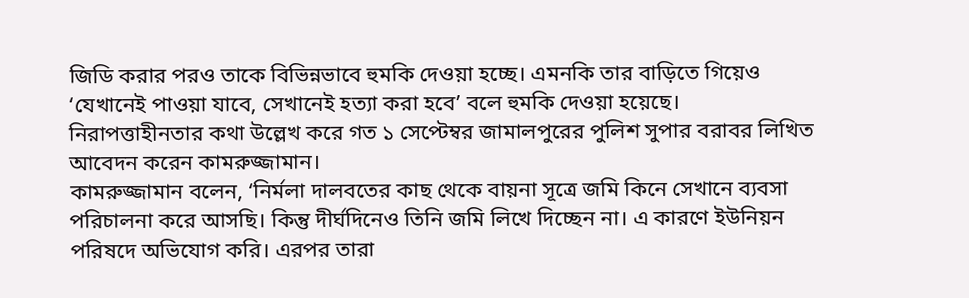জিডি করার পরও তাকে বিভিন্নভাবে হুমকি দেওয়া হচ্ছে। এমনকি তার বাড়িতে গিয়েও ‘যেখানেই পাওয়া যাবে, সেখানেই হত্যা করা হবে’ বলে হুমকি দেওয়া হয়েছে।
নিরাপত্তাহীনতার কথা উল্লেখ করে গত ১ সেপ্টেম্বর জামালপুরের পুলিশ সুপার বরাবর লিখিত আবেদন করেন কামরুজ্জামান।
কামরুজ্জামান বলেন, ‘নির্মলা দালবতের কাছ থেকে বায়না সূত্রে জমি কিনে সেখানে ব্যবসা পরিচালনা করে আসছি। কিন্তু দীর্ঘদিনেও তিনি জমি লিখে দিচ্ছেন না। এ কারণে ইউনিয়ন পরিষদে অভিযোগ করি। এরপর তারা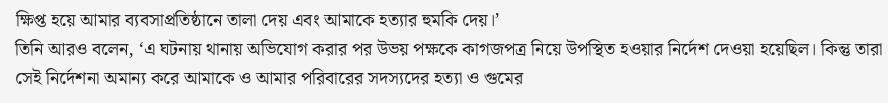ক্ষিপ্ত হয়ে আমার ব্যবসাপ্রতিষ্ঠানে তালা দেয় এবং আমাকে হত্যার হুমকি দেয়।’
তিনি আরও বলেন, ‘এ ঘটনায় থানায় অভিযোগ করার পর উভয় পক্ষকে কাগজপত্র নিয়ে উপস্থিত হওয়ার নির্দেশ দেওয়া হয়েছিল। কিন্তু তারা সেই নির্দেশনা অমান্য করে আমাকে ও আমার পরিবারের সদস্যদের হত্যা ও গুমের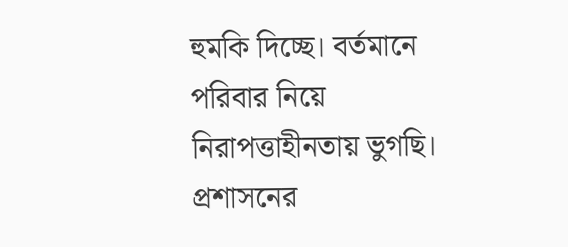হুমকি দিচ্ছে। বর্তমানে পরিবার নিয়ে নিরাপত্তাহীনতায় ভুগছি। প্রশাসনের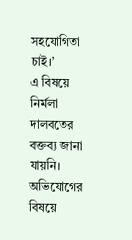সহযোগিতা চাই।’
এ বিষয়ে নির্মলা দালবতের বক্তব্য জানা যায়নি। অভিযোগের বিষয়ে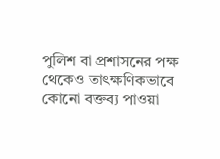পুলিশ বা প্রশাসনের পক্ষ থেকেও তাৎক্ষণিকভাবে কোনো বক্তব্য পাওয়া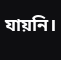যায়নি।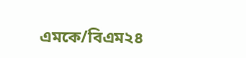এমকে/বিএম২৪